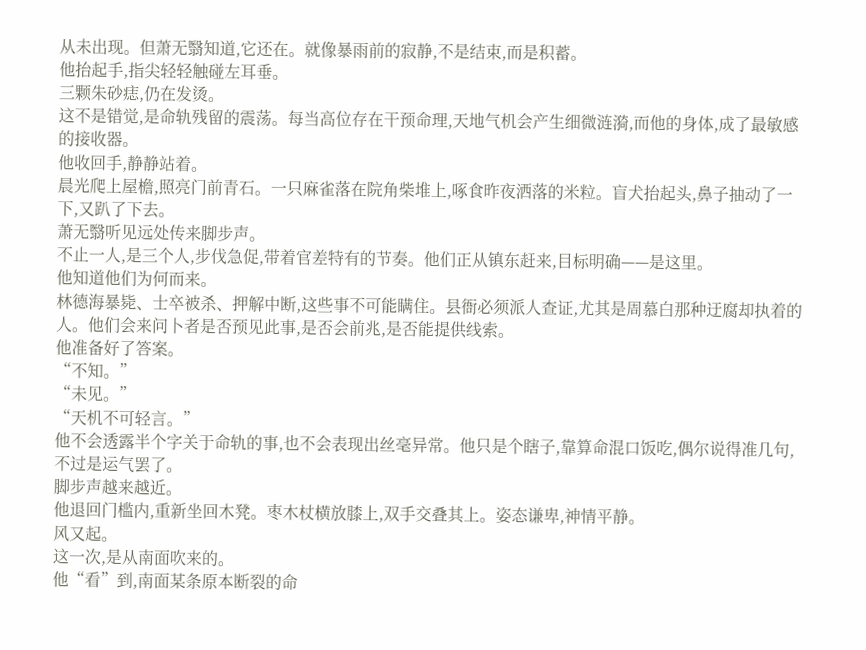从未出现。但萧无翳知道,它还在。就像暴雨前的寂静,不是结束,而是积蓄。
他抬起手,指尖轻轻触碰左耳垂。
三颗朱砂痣,仍在发烫。
这不是错觉,是命轨残留的震荡。每当高位存在干预命理,天地气机会产生细微涟漪,而他的身体,成了最敏感的接收器。
他收回手,静静站着。
晨光爬上屋檐,照亮门前青石。一只麻雀落在院角柴堆上,啄食昨夜洒落的米粒。盲犬抬起头,鼻子抽动了一下,又趴了下去。
萧无翳听见远处传来脚步声。
不止一人,是三个人,步伐急促,带着官差特有的节奏。他们正从镇东赶来,目标明确——是这里。
他知道他们为何而来。
林德海暴毙、士卒被杀、押解中断,这些事不可能瞒住。县衙必须派人查证,尤其是周慕白那种迂腐却执着的人。他们会来问卜者是否预见此事,是否会前兆,是否能提供线索。
他准备好了答案。
“不知。”
“未见。”
“天机不可轻言。”
他不会透露半个字关于命轨的事,也不会表现出丝毫异常。他只是个瞎子,靠算命混口饭吃,偶尔说得准几句,不过是运气罢了。
脚步声越来越近。
他退回门槛内,重新坐回木凳。枣木杖横放膝上,双手交叠其上。姿态谦卑,神情平静。
风又起。
这一次,是从南面吹来的。
他“看”到,南面某条原本断裂的命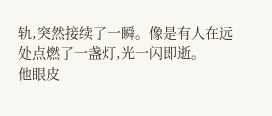轨,突然接续了一瞬。像是有人在远处点燃了一盏灯,光一闪即逝。
他眼皮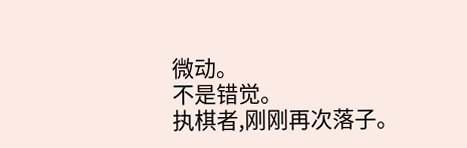微动。
不是错觉。
执棋者,刚刚再次落子。